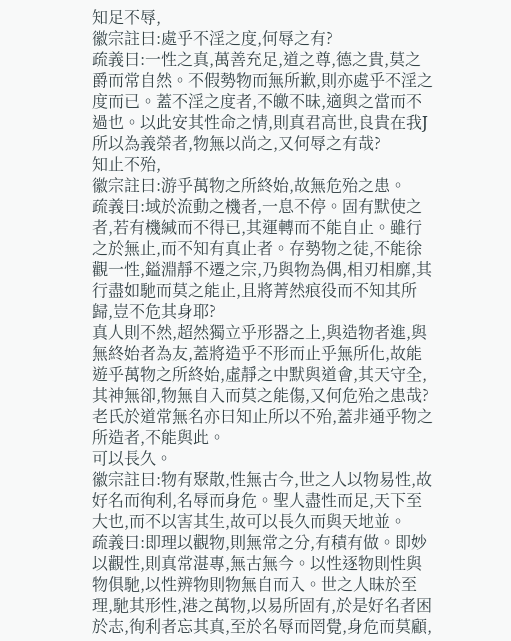知足不辱,
徽宗註曰:處乎不淫之度,何辱之有?
疏義曰:一性之真,萬善充足,道之尊,德之貴,莫之爵而常自然。不假勢物而無所歉,則亦處乎不淫之度而已。蓋不淫之度者,不皦不昧,適與之當而不過也。以此安其性命之情,則真君高世,良貴在我J 所以為義榮者,物無以尚之,又何辱之有哉?
知止不殆,
徽宗註曰:游乎萬物之所終始,故無危殆之患。
疏義曰:域於流動之機者,一息不停。固有默使之者,若有機緘而不得已,其運轉而不能自止。雖行之於無止,而不知有真止者。存勢物之徒,不能徐觀一性,鎰淵靜不遷之宗,乃與物為偶,相刃相靡,其行盡如馳而莫之能止,且將菁然痕役而不知其所歸,豈不危其身耶?
真人則不然,超然獨立乎形器之上,與造物者進,與無終始者為友,蓋將造乎不形而止乎無所化,故能遊乎萬物之所終始,虛靜之中默與道會,其天守全,其神無卻,物無自入而莫之能傷,又何危殆之患哉?老氏於道常無名亦曰知止所以不殆,蓋非通乎物之所造者,不能與此。
可以長久。
徽宗註曰:物有聚散,性無古今,世之人以物易性,故好名而徇利,名辱而身危。聖人盡性而足,天下至大也,而不以害其生,故可以長久而與天地並。
疏義曰:即理以觀物,則無常之分,有積有做。即妙以觀性,則真常湛專,無古無今。以性逐物則性與物俱馳,以性辨物則物無自而入。世之人昧於至理,馳其形性,港之萬物,以易所固有,於是好名者困於志,徇利者忘其真,至於名辱而罔覺,身危而莫顧,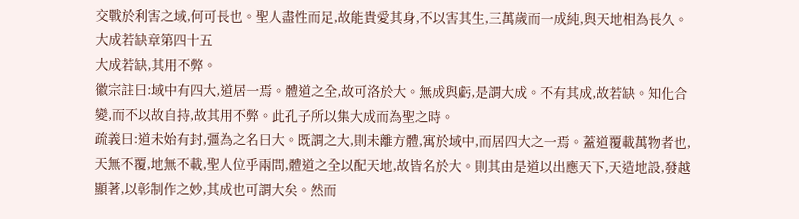交戰於利害之域,何可長也。聖人盡性而足,故能貴愛其身,不以害其生,三萬歲而一成純,與天地相為長久。
大成若缺章第四十五
大成若缺,其用不弊。
徽宗註曰:域中有四大,道居一焉。體道之全,故可洛於大。無成與虧,是謂大成。不有其成,故若缺。知化合變,而不以故自持,故其用不弊。此孔子所以集大成而為聖之時。
疏義曰:道未始有封,彊為之名曰大。既謂之大,則未離方體,寓於域中,而居四大之一焉。蓋道覆載萬物者也,天無不覆,地無不載,聖人位乎兩問,體道之全以配天地,故皆名於大。則其由是道以出應天下,天造地設,發越顯著,以彰制作之妙,其成也可謂大矣。然而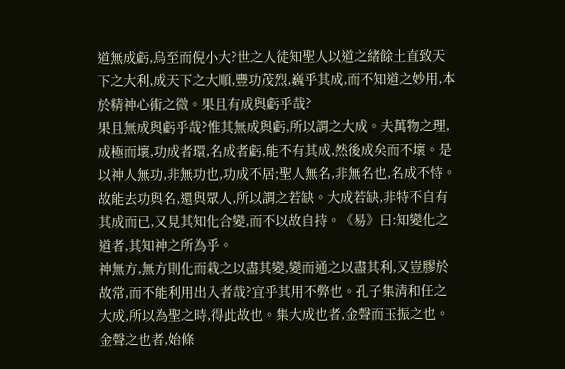道無成虧,烏至而倪小大?世之人徒知聖人以道之緒餘土直致天下之大利,成天下之大順,豐功茂烈,巍乎其成,而不知道之妙用,本於精神心術之微。果且有成與虧乎哉?
果且無成與虧乎哉?惟其無成與虧,所以謂之大成。夫萬物之理,成極而壞,功成者環,名成者虧,能不有其成,然後成矣而不壞。是以神人無功,非無功也,功成不居;聖人無名,非無名也,名成不恃。故能去功與名,還與眾人,所以謂之若缺。大成若缺,非特不自有其成而已,又見其知化合變,而不以故自持。《易》曰:知變化之道者,其知神之所為乎。
神無方,無方則化而栽之以盡其變,變而通之以盡其利,又豈膠於故常,而不能利用出入者哉?宜乎其用不弊也。孔子集清和任之大成,所以為聖之時,得此故也。集大成也者,金聲而玉振之也。金聲之也者,始條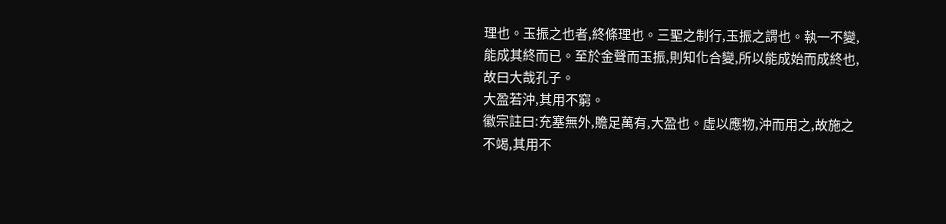理也。玉振之也者,終條理也。三聖之制行,玉振之謂也。執一不變,能成其終而已。至於金聲而玉振,則知化合變,所以能成始而成終也,故曰大哉孔子。
大盈若沖,其用不窮。
徽宗註曰:充塞無外,贍足萬有,大盈也。虛以應物,沖而用之,故施之不竭,其用不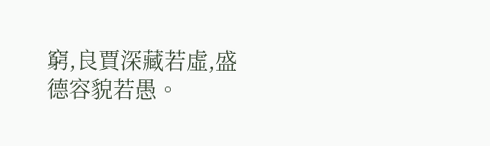窮,良賈深藏若虛,盛德容貌若愚。